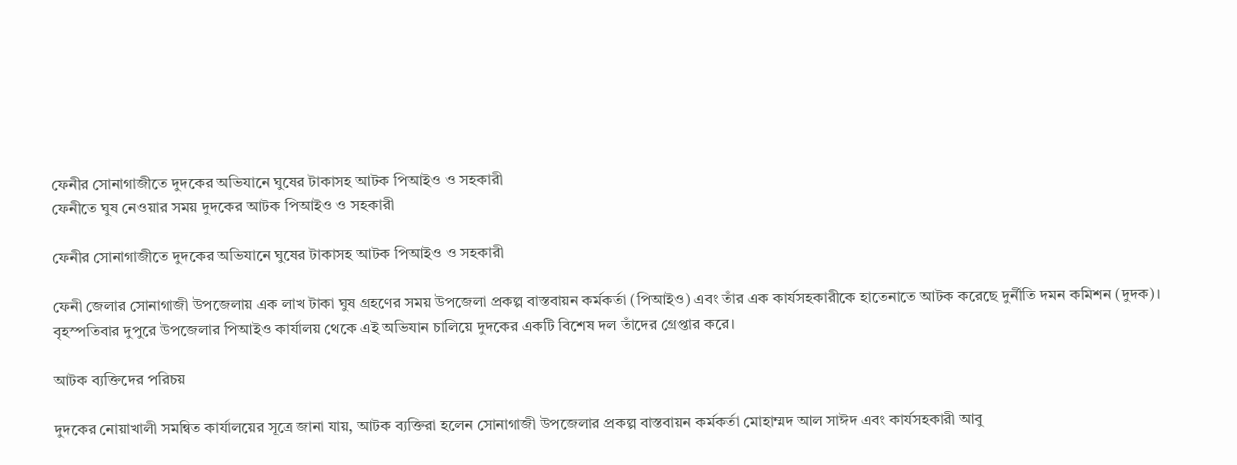ফেনীর সোনাগাজীতে দুদকের অভিযানে ঘুষের টাকাসহ আটক পিআইও ও সহকারী
ফেনীতে ঘুষ নেওয়ার সময় দুদকের আটক পিআইও ও সহকারী

ফেনীর সোনাগাজীতে দুদকের অভিযানে ঘুষের টাকাসহ আটক পিআইও ও সহকারী

ফেনী জেলার সোনাগাজী উপজেলায় এক লাখ টাকা ঘুষ গ্রহণের সময় উপজেলা প্রকল্প বাস্তবায়ন কর্মকর্তা (পিআইও) এবং তাঁর এক কার্যসহকারীকে হাতেনাতে আটক করেছে দুর্নীতি দমন কমিশন (দুদক)। বৃহস্পতিবার দুপুরে উপজেলার পিআইও কার্যালয় থেকে এই অভিযান চালিয়ে দুদকের একটি বিশেষ দল তাঁদের গ্রেপ্তার করে।

আটক ব্যক্তিদের পরিচয়

দুদকের নোয়াখালী সমন্বিত কার্যালয়ের সূত্রে জানা যায়, আটক ব্যক্তিরা হলেন সোনাগাজী উপজেলার প্রকল্প বাস্তবায়ন কর্মকর্তা মোহাম্মদ আল সাঈদ এবং কার্যসহকারী আবু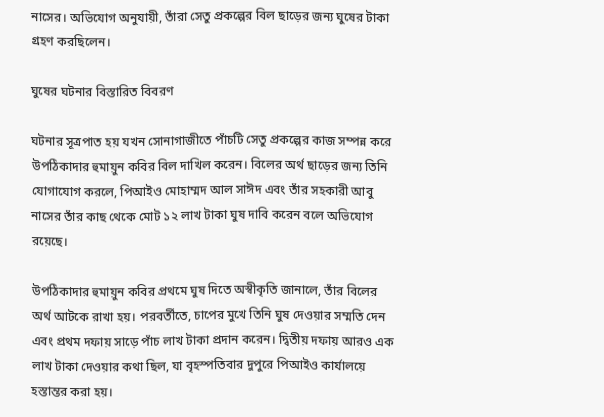নাসের। অভিযোগ অনুযায়ী, তাঁরা সেতু প্রকল্পের বিল ছাড়ের জন্য ঘুষের টাকা গ্রহণ করছিলেন।

ঘুষের ঘটনার বিস্তারিত বিবরণ

ঘটনার সূত্রপাত হয় যখন সোনাগাজীতে পাঁচটি সেতু প্রকল্পের কাজ সম্পন্ন করে উপঠিকাদার হুমায়ুন কবির বিল দাখিল করেন। বিলের অর্থ ছাড়ের জন্য তিনি যোগাযোগ করলে, পিআইও মোহাম্মদ আল সাঈদ এবং তাঁর সহকারী আবু নাসের তাঁর কাছ থেকে মোট ১২ লাখ টাকা ঘুষ দাবি করেন বলে অভিযোগ রয়েছে।

উপঠিকাদার হুমায়ুন কবির প্রথমে ঘুষ দিতে অস্বীকৃতি জানালে, তাঁর বিলের অর্থ আটকে রাখা হয়। পরবর্তীতে, চাপের মুখে তিনি ঘুষ দেওয়ার সম্মতি দেন এবং প্রথম দফায় সাড়ে পাঁচ লাখ টাকা প্রদান করেন। দ্বিতীয় দফায় আরও এক লাখ টাকা দেওয়ার কথা ছিল, যা বৃহস্পতিবার দুপুরে পিআইও কার্যালয়ে হস্তান্তর করা হয়।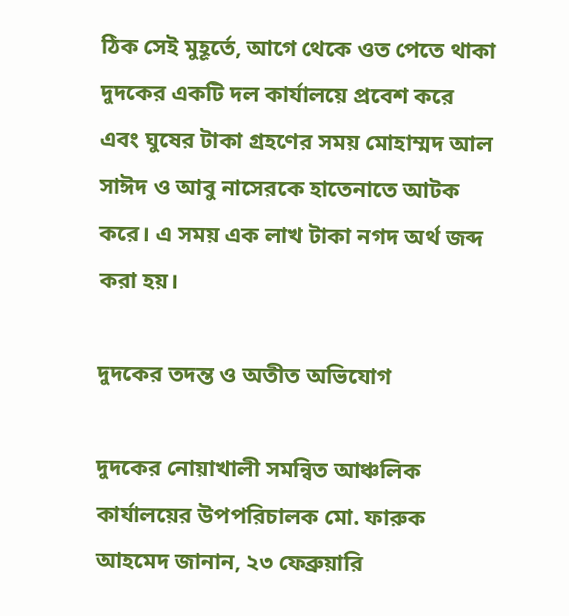ঠিক সেই মুহূর্তে, আগে থেকে ওত পেতে থাকা দুদকের একটি দল কার্যালয়ে প্রবেশ করে এবং ঘুষের টাকা গ্রহণের সময় মোহাম্মদ আল সাঈদ ও আবু নাসেরকে হাতেনাতে আটক করে। এ সময় এক লাখ টাকা নগদ অর্থ জব্দ করা হয়।

দুদকের তদন্ত ও অতীত অভিযোগ

দুদকের নোয়াখালী সমন্বিত আঞ্চলিক কার্যালয়ের উপপরিচালক মো. ফারুক আহমেদ জানান, ২৩ ফেব্রুয়ারি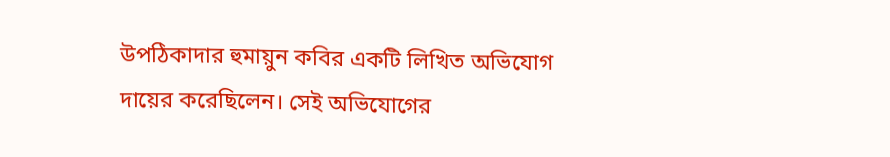উপঠিকাদার হুমায়ুন কবির একটি লিখিত অভিযোগ দায়ের করেছিলেন। সেই অভিযোগের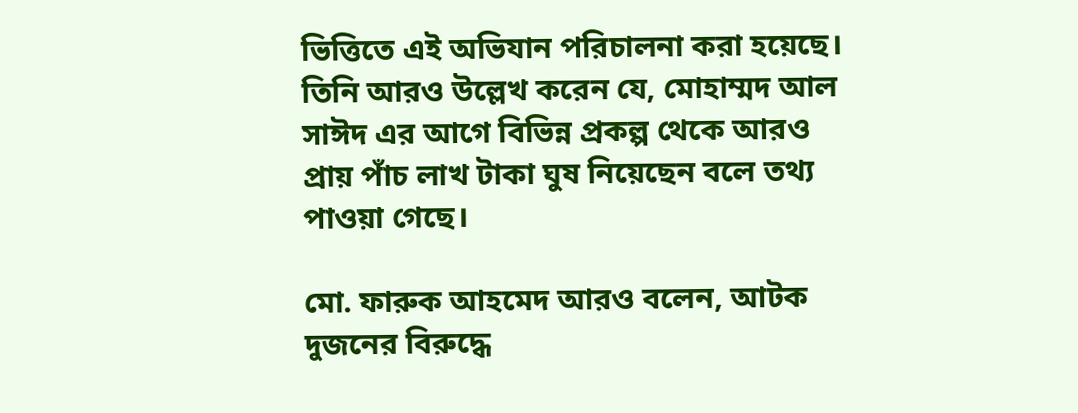ভিত্তিতে এই অভিযান পরিচালনা করা হয়েছে। তিনি আরও উল্লেখ করেন যে, মোহাম্মদ আল সাঈদ এর আগে বিভিন্ন প্রকল্প থেকে আরও প্রায় পাঁচ লাখ টাকা ঘুষ নিয়েছেন বলে তথ্য পাওয়া গেছে।

মো. ফারুক আহমেদ আরও বলেন, আটক দুজনের বিরুদ্ধে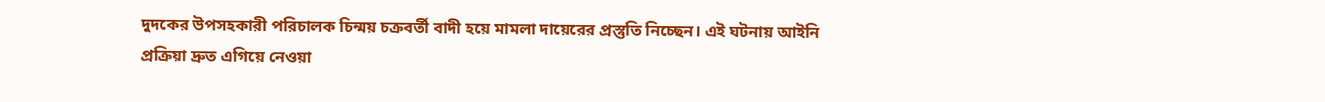দুদকের উপসহকারী পরিচালক চিন্ময় চক্রবর্তী বাদী হয়ে মামলা দায়েরের প্রস্তুতি নিচ্ছেন। এই ঘটনায় আইনি প্রক্রিয়া দ্রুত এগিয়ে নেওয়া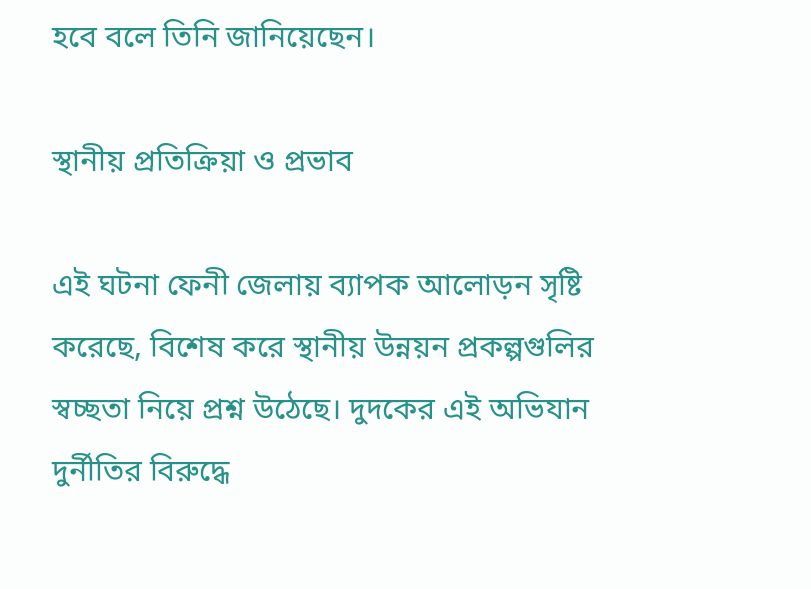হবে বলে তিনি জানিয়েছেন।

স্থানীয় প্রতিক্রিয়া ও প্রভাব

এই ঘটনা ফেনী জেলায় ব্যাপক আলোড়ন সৃষ্টি করেছে, বিশেষ করে স্থানীয় উন্নয়ন প্রকল্পগুলির স্বচ্ছতা নিয়ে প্রশ্ন উঠেছে। দুদকের এই অভিযান দুর্নীতির বিরুদ্ধে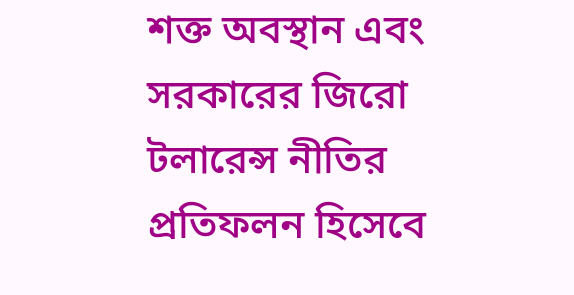শক্ত অবস্থান এবং সরকারের জিরো টলারেন্স নীতির প্রতিফলন হিসেবে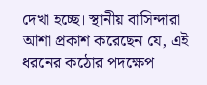দেখা হচ্ছে। স্থানীয় বাসিন্দারা আশা প্রকাশ করেছেন যে, এই ধরনের কঠোর পদক্ষেপ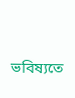ভবিষ্যতে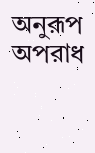অনুরূপ অপরাধ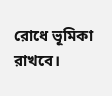রোধে ভূমিকা রাখবে।